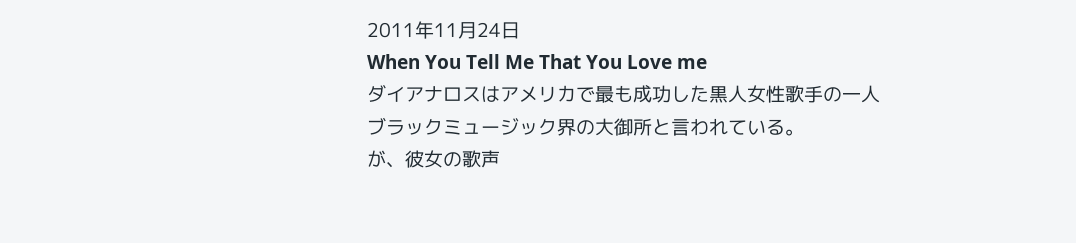2011年11月24日
When You Tell Me That You Love me
ダイアナロスはアメリカで最も成功した黒人女性歌手の一人
ブラックミュージック界の大御所と言われている。
が、彼女の歌声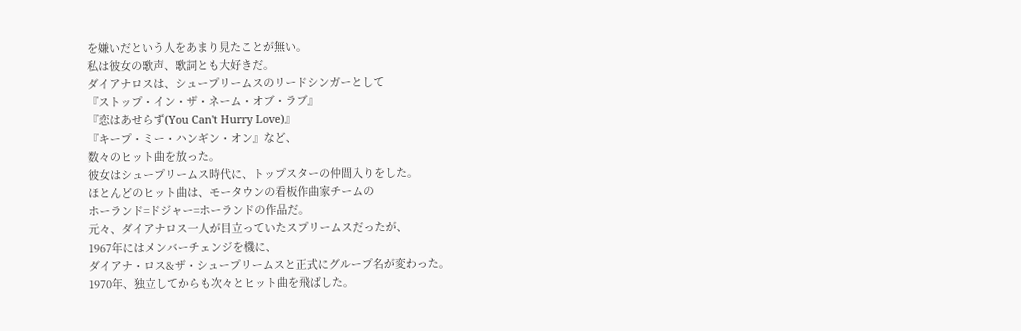を嫌いだという人をあまり見たことが無い。
私は彼女の歌声、歌詞とも大好きだ。
ダイアナロスは、シュープリームスのリードシンガーとして
『ストップ・イン・ザ・ネーム・オブ・ラブ』
『恋はあせらず(You Can't Hurry Love)』
『キープ・ミー・ハンギン・オン』など、
数々のヒット曲を放った。
彼女はシュープリームス時代に、トップスターの仲間入りをした。
ほとんどのヒット曲は、モータウンの看板作曲家チームの
ホーランド=ドジャー=ホーランドの作品だ。
元々、ダイアナロス一人が目立っていたスプリームスだったが、
1967年にはメンバーチェンジを機に、
ダイアナ・ロス&ザ・シュープリームスと正式にグループ名が変わった。
1970年、独立してからも次々とヒット曲を飛ばした。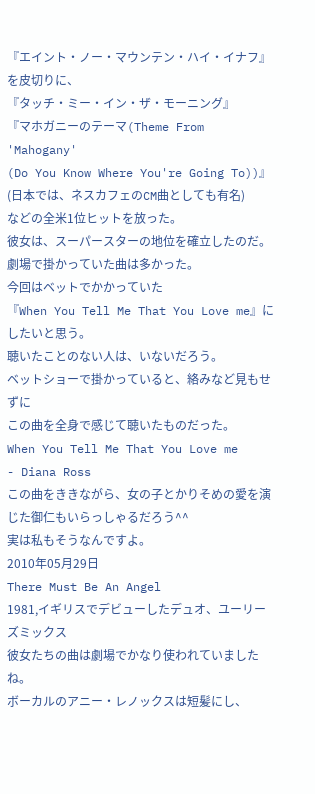『エイント・ノー・マウンテン・ハイ・イナフ』を皮切りに、
『タッチ・ミー・イン・ザ・モーニング』
『マホガニーのテーマ(Theme From 'Mahogany'
(Do You Know Where You're Going To))』
(日本では、ネスカフェのCM曲としても有名)
などの全米1位ヒットを放った。
彼女は、スーパースターの地位を確立したのだ。
劇場で掛かっていた曲は多かった。
今回はベットでかかっていた
『When You Tell Me That You Love me』にしたいと思う。
聴いたことのない人は、いないだろう。
ベットショーで掛かっていると、絡みなど見もせずに
この曲を全身で感じて聴いたものだった。
When You Tell Me That You Love me
- Diana Ross
この曲をききながら、女の子とかりそめの愛を演じた御仁もいらっしゃるだろう^^
実は私もそうなんですよ。
2010年05月29日
There Must Be An Angel
1981,イギリスでデビューしたデュオ、ユーリーズミックス
彼女たちの曲は劇場でかなり使われていましたね。
ボーカルのアニー・レノックスは短髪にし、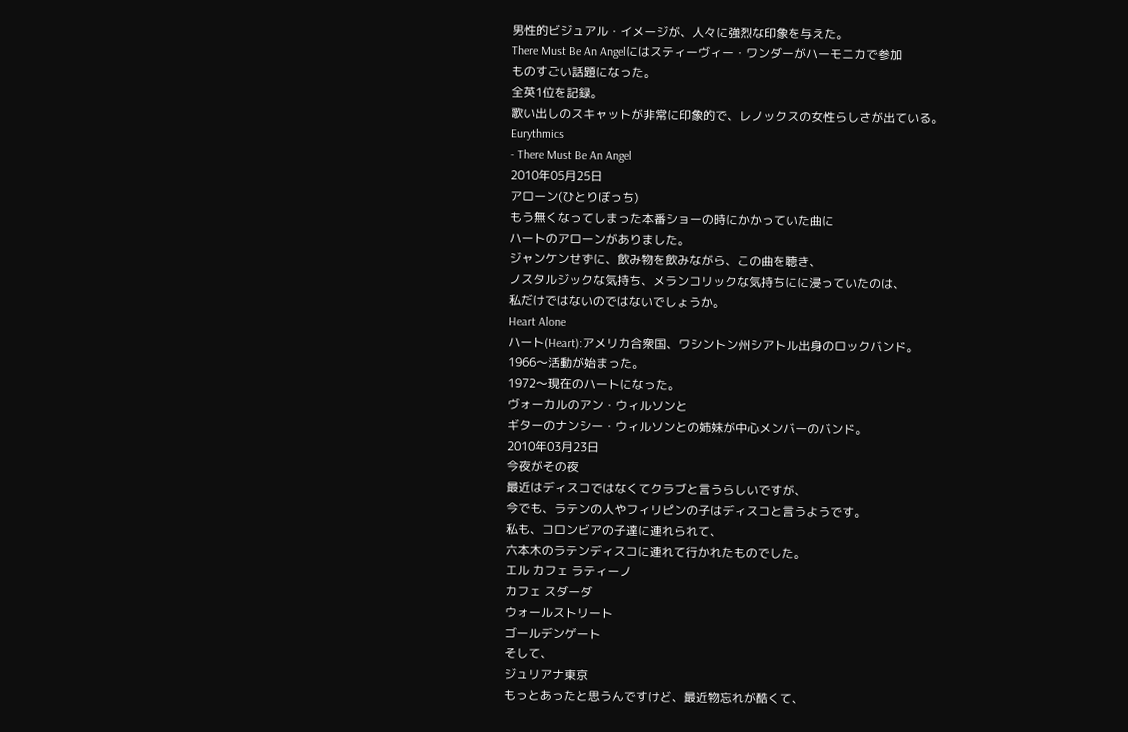男性的ビジュアル・イメージが、人々に強烈な印象を与えた。
There Must Be An Angelにはスティーヴィー・ワンダーがハーモニカで参加
ものすごい話題になった。
全英1位を記録。
歌い出しのスキャットが非常に印象的で、レノックスの女性らしさが出ている。
Eurythmics
- There Must Be An Angel
2010年05月25日
アローン(ひとりぼっち)
もう無くなってしまった本番ショーの時にかかっていた曲に
ハートのアローンがありました。
ジャンケンせずに、飲み物を飲みながら、この曲を聴き、
ノスタルジックな気持ち、メランコリックな気持ちにに浸っていたのは、
私だけではないのではないでしょうか。
Heart Alone
ハート(Heart):アメリカ合衆国、ワシントン州シアトル出身のロックバンド。
1966〜活動が始まった。
1972〜現在のハートになった。
ヴォーカルのアン・ウィルソンと
ギターのナンシー・ウィルソンとの姉妹が中心メンバーのバンド。
2010年03月23日
今夜がその夜
最近はディスコではなくてクラブと言うらしいですが、
今でも、ラテンの人やフィリピンの子はディスコと言うようです。
私も、コロンビアの子達に連れられて、
六本木のラテンディスコに連れて行かれたものでした。
エル カフェ ラティーノ
カフェ スダーダ
ウォールストリート
ゴールデンゲート
そして、
ジュリアナ東京
もっとあったと思うんですけど、最近物忘れが酷くて、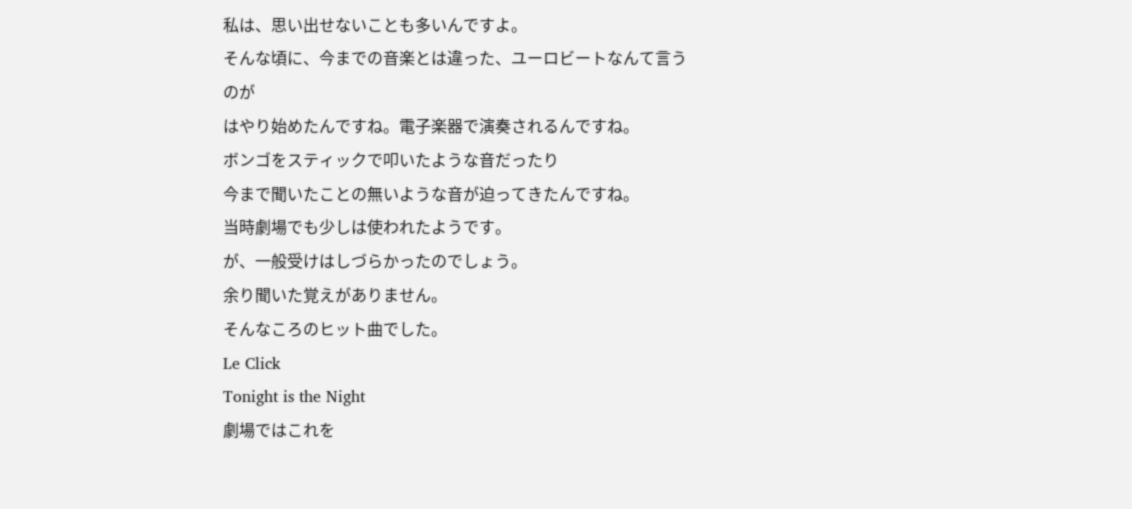私は、思い出せないことも多いんですよ。
そんな頃に、今までの音楽とは違った、ユーロビートなんて言うのが
はやり始めたんですね。電子楽器で演奏されるんですね。
ボンゴをスティックで叩いたような音だったり
今まで聞いたことの無いような音が迫ってきたんですね。
当時劇場でも少しは使われたようです。
が、一般受けはしづらかったのでしょう。
余り聞いた覚えがありません。
そんなころのヒット曲でした。
Le Click
Tonight is the Night
劇場ではこれを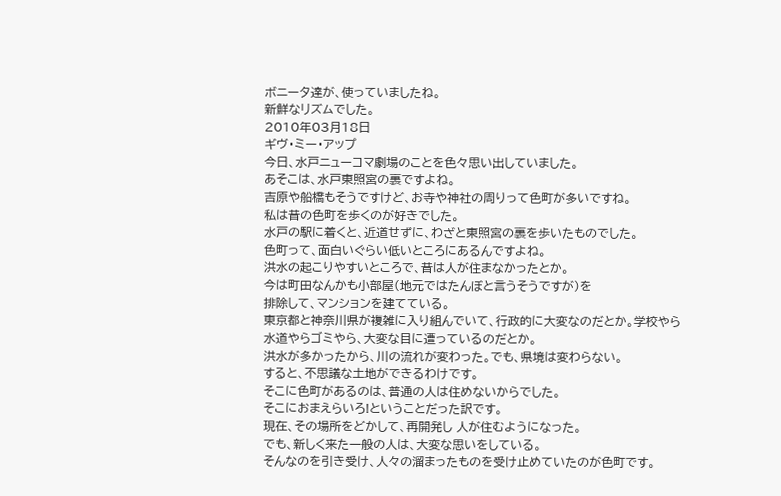ボニータ達が、使っていましたね。
新鮮なリズムでした。
2010年03月18日
ギヴ・ミー・アップ
今日、水戸ニューコマ劇場のことを色々思い出していました。
あそこは、水戸東照宮の裏ですよね。
吉原や船橋もそうですけど、お寺や神社の周りって色町が多いですね。
私は昔の色町を歩くのが好きでした。
水戸の駅に着くと、近道せずに、わざと東照宮の裏を歩いたものでした。
色町って、面白いぐらい低いところにあるんですよね。
洪水の起こりやすいところで、昔は人が住まなかったとか。
今は町田なんかも小部屋(地元ではたんぼと言うそうですが)を
排除して、マンションを建てている。
東京都と神奈川県が複雑に入り組んでいて、行政的に大変なのだとか。学校やら水道やらゴミやら、大変な目に遭っているのだとか。
洪水が多かったから、川の流れが変わった。でも、県境は変わらない。
すると、不思議な土地ができるわけです。
そこに色町があるのは、普通の人は住めないからでした。
そこにおまえらいろ!ということだった訳です。
現在、その場所をどかして、再開発し 人が住むようになった。
でも、新しく来た一般の人は、大変な思いをしている。
そんなのを引き受け、人々の溜まったものを受け止めていたのが色町です。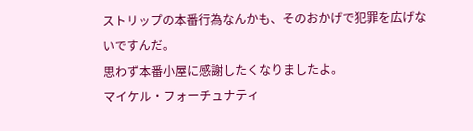ストリップの本番行為なんかも、そのおかげで犯罪を広げないですんだ。
思わず本番小屋に感謝したくなりましたよ。
マイケル・フォーチュナティ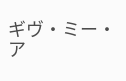ギヴ・ミー・ア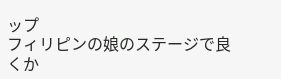ップ
フィリピンの娘のステージで良くか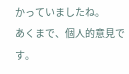かっていましたね。
あくまで、個人的意見です。